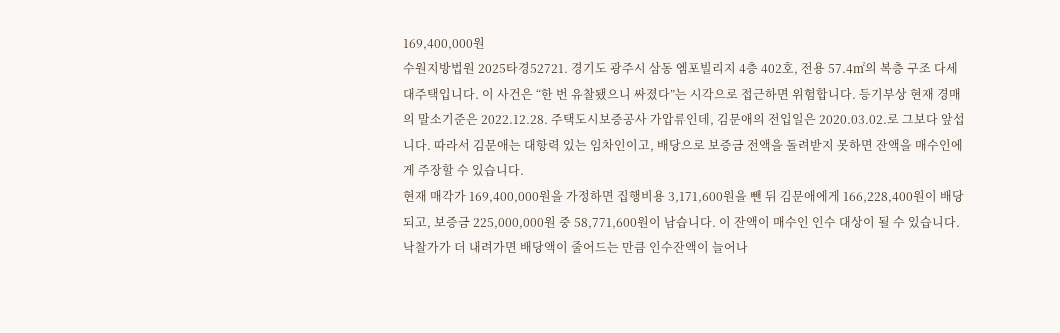169,400,000원
수원지방법원 2025타경52721. 경기도 광주시 삼동 엠포빌리지 4층 402호, 전용 57.4㎡의 복층 구조 다세대주택입니다. 이 사건은 “한 번 유찰됐으니 싸졌다”는 시각으로 접근하면 위험합니다. 등기부상 현재 경매의 말소기준은 2022.12.28. 주택도시보증공사 가압류인데, 김문애의 전입일은 2020.03.02.로 그보다 앞섭니다. 따라서 김문애는 대항력 있는 임차인이고, 배당으로 보증금 전액을 돌려받지 못하면 잔액을 매수인에게 주장할 수 있습니다.
현재 매각가 169,400,000원을 가정하면 집행비용 3,171,600원을 뺀 뒤 김문애에게 166,228,400원이 배당되고, 보증금 225,000,000원 중 58,771,600원이 남습니다. 이 잔액이 매수인 인수 대상이 될 수 있습니다. 낙찰가가 더 내려가면 배당액이 줄어드는 만큼 인수잔액이 늘어나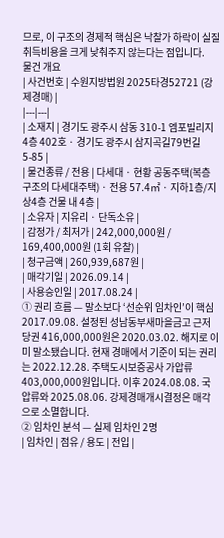므로, 이 구조의 경제적 핵심은 낙찰가 하락이 실질취득비용을 크게 낮춰주지 않는다는 점입니다.
물건 개요
| 사건번호 | 수원지방법원 2025타경52721 (강제경매) |
|---|---|
| 소재지 | 경기도 광주시 삼동 310-1 엠포빌리지 4층 402호 · 경기도 광주시 삼지곡길79번길 5-85 |
| 물건종류 / 전용 | 다세대 · 현황 공동주택(복층 구조의 다세대주택) · 전용 57.4㎡ · 지하1층/지상4층 건물 내 4층 |
| 소유자 | 지유리 · 단독소유 |
| 감정가 / 최저가 | 242,000,000원 / 169,400,000원 (1회 유찰) |
| 청구금액 | 260,939,687원 |
| 매각기일 | 2026.09.14 |
| 사용승인일 | 2017.08.24 |
① 권리 흐름 — 말소보다 ‘선순위 임차인’이 핵심
2017.09.08. 설정된 성남동부새마을금고 근저당권 416,000,000원은 2020.03.02. 해지로 이미 말소됐습니다. 현재 경매에서 기준이 되는 권리는 2022.12.28. 주택도시보증공사 가압류 403,000,000원입니다. 이후 2024.08.08. 국 압류와 2025.08.06. 강제경매개시결정은 매각으로 소멸합니다.
② 임차인 분석 — 실제 임차인 2명
| 임차인 | 점유 / 용도 | 전입 |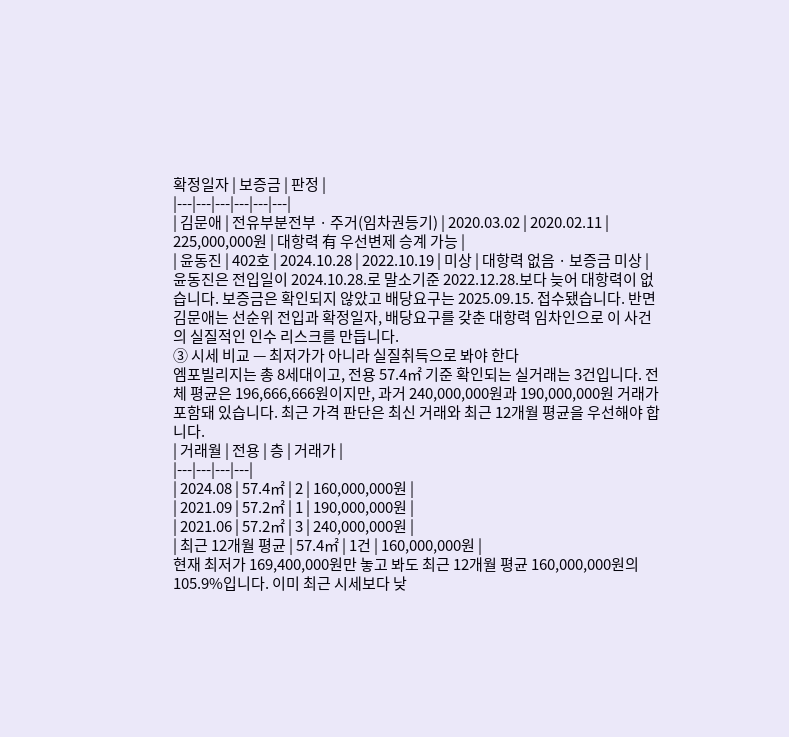확정일자 | 보증금 | 판정 |
|---|---|---|---|---|---|
| 김문애 | 전유부분전부 · 주거(임차권등기) | 2020.03.02 | 2020.02.11 | 225,000,000원 | 대항력 有 우선변제 승계 가능 |
| 윤동진 | 402호 | 2024.10.28 | 2022.10.19 | 미상 | 대항력 없음 · 보증금 미상 |
윤동진은 전입일이 2024.10.28.로 말소기준 2022.12.28.보다 늦어 대항력이 없습니다. 보증금은 확인되지 않았고 배당요구는 2025.09.15. 접수됐습니다. 반면 김문애는 선순위 전입과 확정일자, 배당요구를 갖춘 대항력 임차인으로 이 사건의 실질적인 인수 리스크를 만듭니다.
③ 시세 비교 — 최저가가 아니라 실질취득으로 봐야 한다
엠포빌리지는 총 8세대이고, 전용 57.4㎡ 기준 확인되는 실거래는 3건입니다. 전체 평균은 196,666,666원이지만, 과거 240,000,000원과 190,000,000원 거래가 포함돼 있습니다. 최근 가격 판단은 최신 거래와 최근 12개월 평균을 우선해야 합니다.
| 거래월 | 전용 | 층 | 거래가 |
|---|---|---|---|
| 2024.08 | 57.4㎡ | 2 | 160,000,000원 |
| 2021.09 | 57.2㎡ | 1 | 190,000,000원 |
| 2021.06 | 57.2㎡ | 3 | 240,000,000원 |
| 최근 12개월 평균 | 57.4㎡ | 1건 | 160,000,000원 |
현재 최저가 169,400,000원만 놓고 봐도 최근 12개월 평균 160,000,000원의 105.9%입니다. 이미 최근 시세보다 낮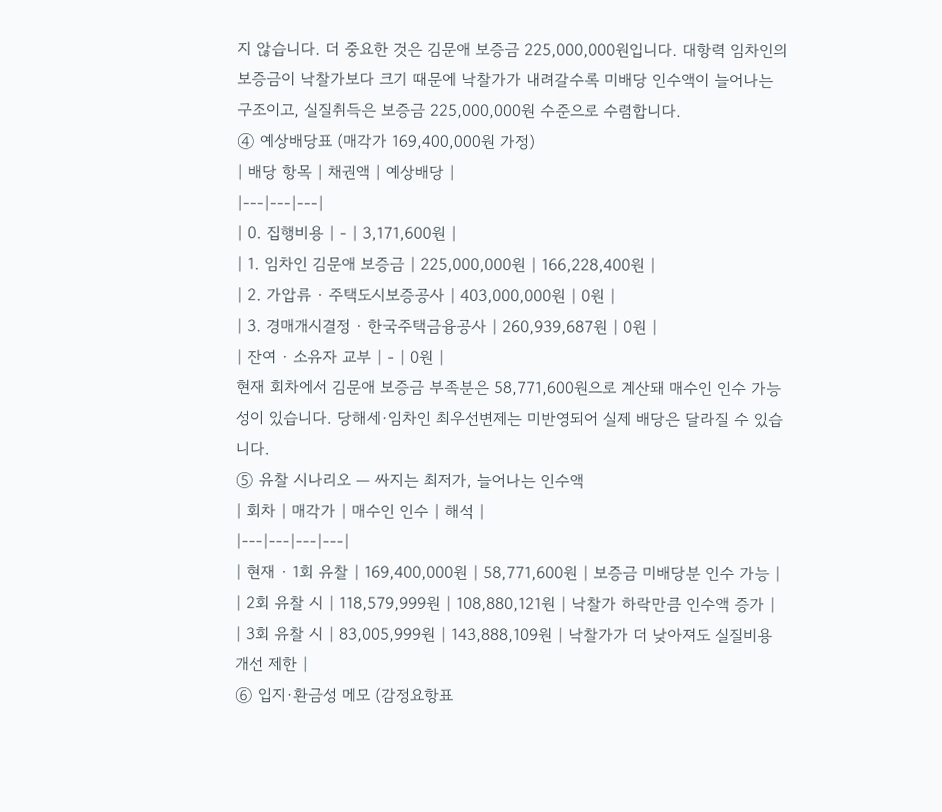지 않습니다. 더 중요한 것은 김문애 보증금 225,000,000원입니다. 대항력 임차인의 보증금이 낙찰가보다 크기 때문에 낙찰가가 내려갈수록 미배당 인수액이 늘어나는 구조이고, 실질취득은 보증금 225,000,000원 수준으로 수렴합니다.
④ 예상배당표 (매각가 169,400,000원 가정)
| 배당 항목 | 채권액 | 예상배당 |
|---|---|---|
| 0. 집행비용 | - | 3,171,600원 |
| 1. 임차인 김문애 보증금 | 225,000,000원 | 166,228,400원 |
| 2. 가압류 · 주택도시보증공사 | 403,000,000원 | 0원 |
| 3. 경매개시결정 · 한국주택금융공사 | 260,939,687원 | 0원 |
| 잔여 · 소유자 교부 | - | 0원 |
현재 회차에서 김문애 보증금 부족분은 58,771,600원으로 계산돼 매수인 인수 가능성이 있습니다. 당해세·임차인 최우선변제는 미반영되어 실제 배당은 달라질 수 있습니다.
⑤ 유찰 시나리오 — 싸지는 최저가, 늘어나는 인수액
| 회차 | 매각가 | 매수인 인수 | 해석 |
|---|---|---|---|
| 현재 · 1회 유찰 | 169,400,000원 | 58,771,600원 | 보증금 미배당분 인수 가능 |
| 2회 유찰 시 | 118,579,999원 | 108,880,121원 | 낙찰가 하락만큼 인수액 증가 |
| 3회 유찰 시 | 83,005,999원 | 143,888,109원 | 낙찰가가 더 낮아져도 실질비용 개선 제한 |
⑥ 입지·환금성 메모 (감정요항표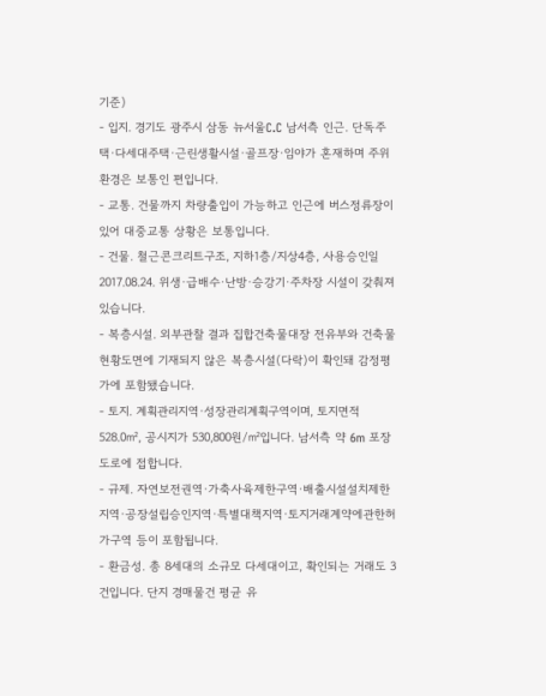기준)
- 입지. 경기도 광주시 삼동 뉴서울C.C 남서측 인근. 단독주택·다세대주택·근린생활시설·골프장·임야가 혼재하며 주위환경은 보통인 편입니다.
- 교통. 건물까지 차량출입이 가능하고 인근에 버스정류장이 있어 대중교통 상황은 보통입니다.
- 건물. 철근콘크리트구조, 지하1층/지상4층, 사용승인일 2017.08.24. 위생·급배수·난방·승강기·주차장 시설이 갖춰져 있습니다.
- 복층시설. 외부관찰 결과 집합건축물대장 전유부와 건축물현황도면에 기재되지 않은 복층시설(다락)이 확인돼 감정평가에 포함됐습니다.
- 토지. 계획관리지역·성장관리계획구역이며, 토지면적 528.0㎡, 공시지가 530,800원/㎡입니다. 남서측 약 6m 포장도로에 접합니다.
- 규제. 자연보전권역·가축사육제한구역·배출시설설치제한지역·공장설립승인지역·특별대책지역·토지거래계약에관한허가구역 등이 포함됩니다.
- 환금성. 총 8세대의 소규모 다세대이고, 확인되는 거래도 3건입니다. 단지 경매물건 평균 유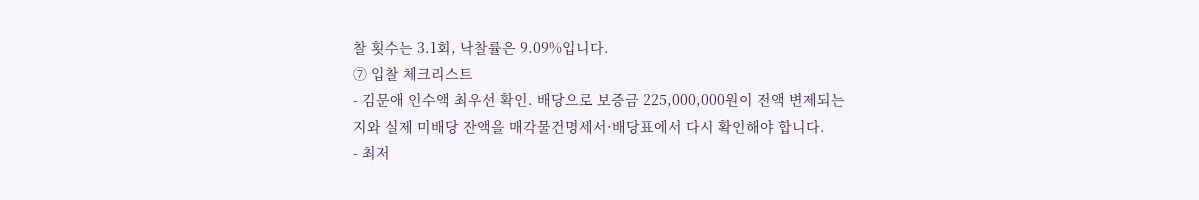찰 횟수는 3.1회, 낙찰률은 9.09%입니다.
⑦ 입찰 체크리스트
- 김문애 인수액 최우선 확인. 배당으로 보증금 225,000,000원이 전액 변제되는지와 실제 미배당 잔액을 매각물건명세서·배당표에서 다시 확인해야 합니다.
- 최저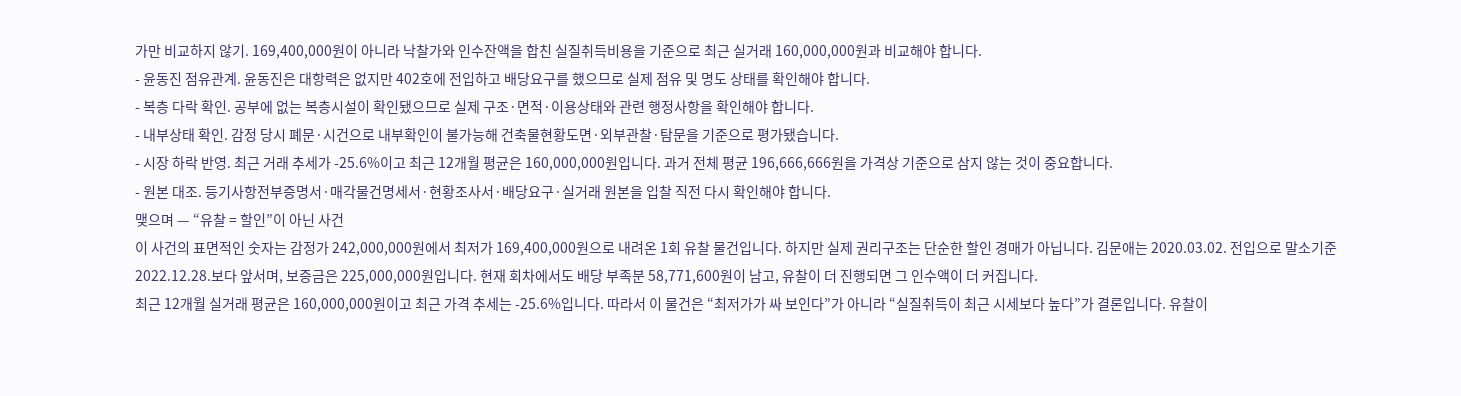가만 비교하지 않기. 169,400,000원이 아니라 낙찰가와 인수잔액을 합친 실질취득비용을 기준으로 최근 실거래 160,000,000원과 비교해야 합니다.
- 윤동진 점유관계. 윤동진은 대항력은 없지만 402호에 전입하고 배당요구를 했으므로 실제 점유 및 명도 상태를 확인해야 합니다.
- 복층 다락 확인. 공부에 없는 복층시설이 확인됐으므로 실제 구조·면적·이용상태와 관련 행정사항을 확인해야 합니다.
- 내부상태 확인. 감정 당시 폐문·시건으로 내부확인이 불가능해 건축물현황도면·외부관찰·탐문을 기준으로 평가됐습니다.
- 시장 하락 반영. 최근 거래 추세가 -25.6%이고 최근 12개월 평균은 160,000,000원입니다. 과거 전체 평균 196,666,666원을 가격상 기준으로 삼지 않는 것이 중요합니다.
- 원본 대조. 등기사항전부증명서·매각물건명세서·현황조사서·배당요구·실거래 원본을 입찰 직전 다시 확인해야 합니다.
맺으며 — “유찰 = 할인”이 아닌 사건
이 사건의 표면적인 숫자는 감정가 242,000,000원에서 최저가 169,400,000원으로 내려온 1회 유찰 물건입니다. 하지만 실제 권리구조는 단순한 할인 경매가 아닙니다. 김문애는 2020.03.02. 전입으로 말소기준 2022.12.28.보다 앞서며, 보증금은 225,000,000원입니다. 현재 회차에서도 배당 부족분 58,771,600원이 남고, 유찰이 더 진행되면 그 인수액이 더 커집니다.
최근 12개월 실거래 평균은 160,000,000원이고 최근 가격 추세는 -25.6%입니다. 따라서 이 물건은 “최저가가 싸 보인다”가 아니라 “실질취득이 최근 시세보다 높다”가 결론입니다. 유찰이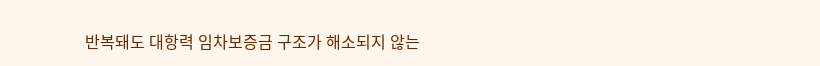반복돼도 대항력 임차보증금 구조가 해소되지 않는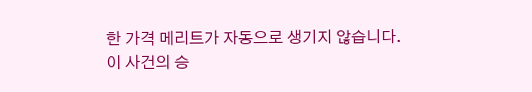한 가격 메리트가 자동으로 생기지 않습니다. 이 사건의 승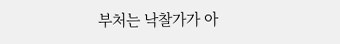부처는 낙찰가가 아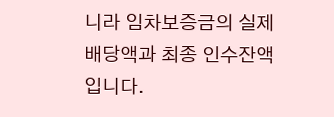니라 임차보증금의 실제 배당액과 최종 인수잔액입니다.